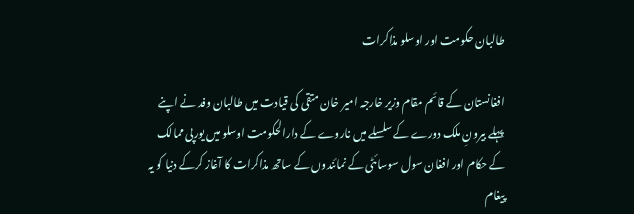طالبان حکومت اور اوسلو مذاکرات

افغانستان کے قائم مقام وزیر خارجہ امیر خان متقی کی قیادت میں طالبان وفد نے اپنے پہلے بیرونِ ملک دورے کے سلسلے میں ناروے کے دارالحکومت اوسلو میں یورپی ممالک کے حکام اور افغان سول سوسائٹی کے نمائندوں کے ساتھ مذاکرات کا آغاز کرکے دنیا کو یہ پیغام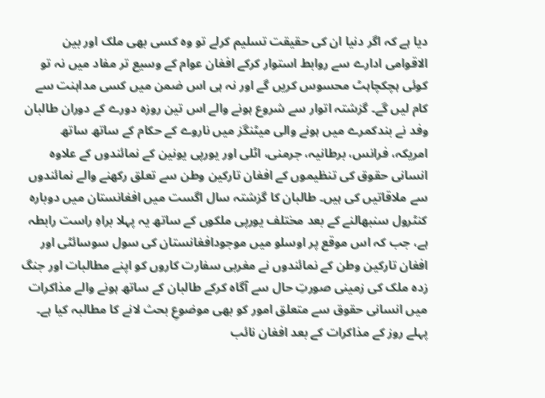دیا ہے کہ اگر دنیا ان کی حقیقت تسلیم کرلے تو وہ کسی بھی ملک اور بین الاقوامی ادارے سے روابط استوار کرکے افغان عوام کے وسیع تر مفاد میں نہ تو کوئی ہچکچاہٹ محسوس کریں گے اور نہ ہی اس ضمن میں کسی مداہنت سے کام لیں گے۔ گزشتہ اتوار سے شروع ہونے والے اس تین روزہ دورے کے دوران طالبان وفد نے بندکمرے میں ہونے والی میٹنگز میں ناروے کے حکام کے ساتھ ساتھ امریکہ، فرانس، برطانیہ، جرمنی، اٹلی اور یورپی یونین کے نمائندوں کے علاوہ انسانی حقوق کی تنظیموں کے افغان تارکین وطن سے تعلق رکھنے والے نمائندوں سے ملاقاتیں کی ہیں۔ طالبان کا گزشتہ سال اگست میں افغانستان میں دوبارہ کنٹرول سنبھالنے کے بعد مختلف یورپی ملکوں کے ساتھ یہ پہلا براہِ راست رابطہ ہے، جب کہ اس موقع پر اوسلو میں موجودافغانستان کی سول سوسائٹی اور افغان تارکین وطن کے نمائندوں نے مغربی سفارت کاروں کو اپنے مطالبات اور جنگ زدہ ملک کی زمینی صورتِ حال سے آگاہ کرکے طالبان کے ساتھ ہونے والے مذاکرات میں انسانی حقوق سے متعلق امور کو بھی موضوعِ بحث لانے کا مطالبہ کیا ہے۔ پہلے روز کے مذاکرات کے بعد افغان نائب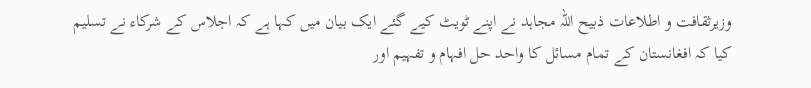وزیرثقافت و اطلاعات ذبیح اللہ مجاہد نے اپنے ٹویٹ کیے گئے ایک بیان میں کہا ہے کہ اجلاس کے شرکاء نے تسلیم کیا کہ افغانستان کے تمام مسائل کا واحد حل افہام و تفہیم اور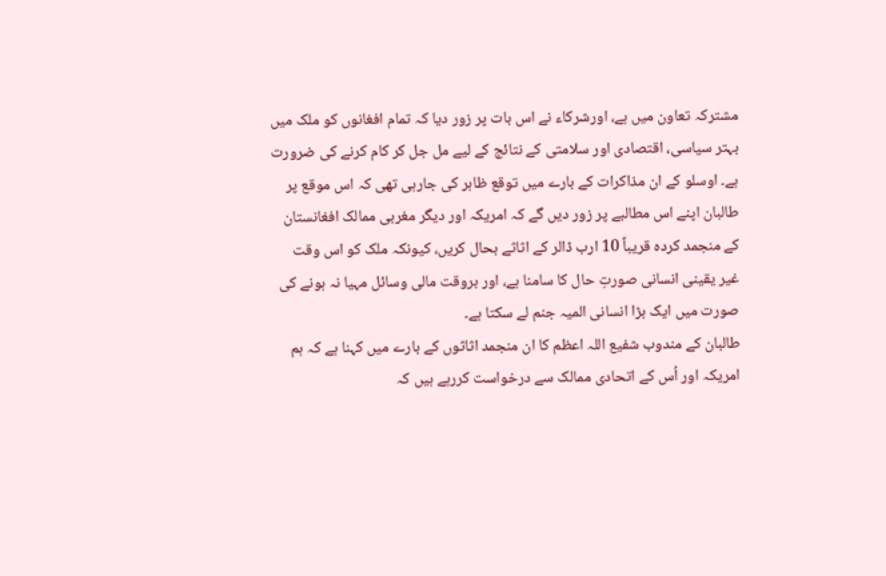مشترکہ تعاون میں ہے، اورشرکاء نے اس بات پر زور دیا کہ تمام افغانوں کو ملک میں بہتر سیاسی، اقتصادی اور سلامتی کے نتائج کے لیے مل جل کر کام کرنے کی ضرورت ہے۔ اوسلو کے ان مذاکرات کے بارے میں توقع ظاہر کی جارہی تھی کہ اس موقع پر طالبان اپنے اس مطالبے پر زور دیں گے کہ امریکہ اور دیگر مغربی ممالک افغانستان کے منجمد کردہ قریباً 10 ارب ڈالر کے اثاثے بحال کریں، کیونکہ ملک کو اس وقت غیر یقینی انسانی صورتِ حال کا سامنا ہے، اور بروقت مالی وسائل مہیا نہ ہونے کی صورت میں ایک بڑا انسانی المیہ جنم لے سکتا ہے۔
طالبان کے مندوب شفیع اللہ اعظم کا ان منجمد اثاثوں کے بارے میں کہنا ہے کہ ہم امریکہ اور اُس کے اتحادی ممالک سے درخواست کررہے ہیں کہ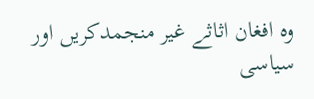وہ افغان اثاثے غیر منجمدکریں اور سیاسی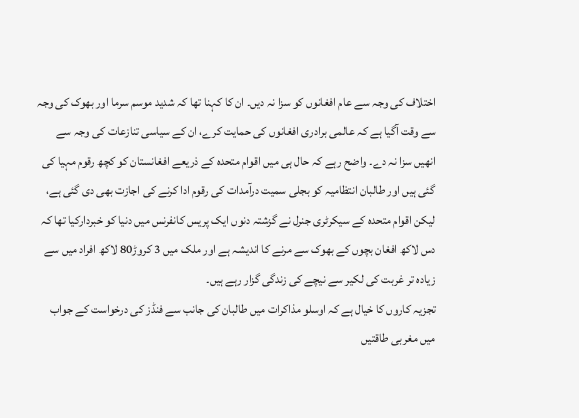اختلاف کی وجہ سے عام افغانوں کو سزا نہ دیں۔ ان کا کہنا تھا کہ شدید موسم سرما اور بھوک کی وجہ سے وقت آگیا ہے کہ عالمی برادری افغانوں کی حمایت کرے، ان کے سیاسی تنازعات کی وجہ سے انھیں سزا نہ دے۔ واضح رہے کہ حال ہی میں اقوام متحدہ کے ذریعے افغانستان کو کچھ رقوم مہیا کی گئی ہیں اور طالبان انتظامیہ کو بجلی سمیت درآمدات کی رقوم ادا کرنے کی اجازت بھی دی گئی ہے، لیکن اقوام متحدہ کے سیکرٹری جنرل نے گزشتہ دنوں ایک پریس کانفرنس میں دنیا کو خبردارکیا تھا کہ دس لاکھ افغان بچوں کے بھوک سے مرنے کا اندیشہ ہے اور ملک میں 3 کروڑ80 لاکھ افراد میں سے زیادہ تر غربت کی لکیر سے نیچے کی زندگی گزار رہے ہیں۔
تجزیہ کاروں کا خیال ہے کہ اوسلو مذاکرات میں طالبان کی جانب سے فنڈز کی درخواست کے جواب میں مغربی طاقتیں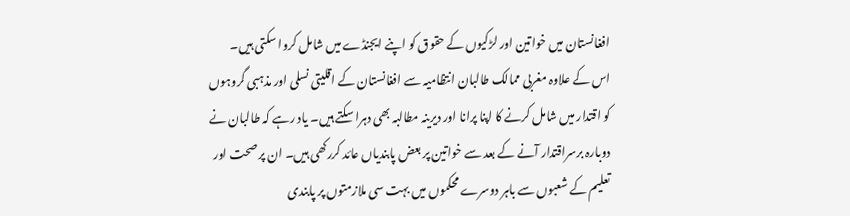افغانستان میں خواتین اور لڑکیوں کے حقوق کو اپنے ایجنڈے میں شامل کروا سکتی ہیں۔ اس کے علاوہ مغربی ممالک طالبان انتظامیہ سے افغانستان کے اقلیتی نسلی اور مذہبی گروہوں کو اقتدار میں شامل کرنے کا اپنا پرانا اور دیرینہ مطالبہ بھی دہرا سکتے ہیں۔ یاد رہے کہ طالبان نے دوبارہ برسراقتدار آنے کے بعد سے خواتین پر بعض پابندیاں عائد کررکھی ہیں۔ ان پر صحت اور تعلیم کے شعبوں سے باہر دوسرے محکموں میں بہت سی ملازمتوں پر پابندی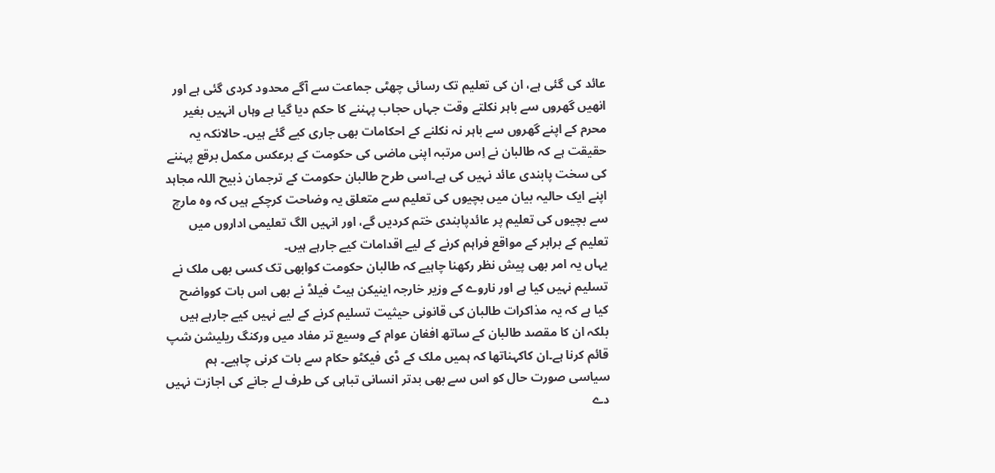عائد کی گئی ہے، ان کی تعلیم تک رسائی چھٹی جماعت سے آگے محدود کردی گئی ہے اور انھیں گھروں سے باہر نکلتے وقت جہاں حجاب پہننے کا حکم دیا گیا ہے وہاں انہیں بغیر محرم کے اپنے گھروں سے باہر نہ نکلنے کے احکامات بھی جاری کیے گئے ہیں۔ حالانکہ یہ حقیقت ہے کہ طالبان نے اِس مرتبہ اپنی ماضی کی حکومت کے برعکس مکمل برقع پہننے کی سخت پابندی عائد نہیں کی ہے۔اسی طرح طالبان حکومت کے ترجمان ذبیح اللہ مجاہد اپنے ایک حالیہ بیان میں بچیوں کی تعلیم سے متعلق یہ وضاحت کرچکے ہیں کہ وہ مارچ سے بچیوں کی تعلیم پر عائدپابندی ختم کردیں گے، اور انہیں الگ تعلیمی اداروں میں تعلیم کے برابر کے مواقع فراہم کرنے کے لیے اقدامات کیے جارہے ہیں۔
یہاں یہ امر بھی پیش نظر رکھنا چاہیے کہ طالبان حکومت کوابھی تک کسی بھی ملک نے تسلیم نہیں کیا ہے اور ناروے کے وزیر خارجہ اینیکن ہیٹ فیلڈ نے بھی اس بات کوواضح کیا ہے کہ یہ مذاکرات طالبان کی قانونی حیثیت تسلیم کرنے کے لیے نہیں کیے جارہے ہیں بلکہ ان کا مقصد طالبان کے ساتھ افغان عوام کے وسیع تر مفاد میں ورکنگ ریلیشن شپ قائم کرنا ہے۔ان کاکہناتھا کہ ہمیں ملک کے ڈی فیکٹو حکام سے بات کرنی چاہیے۔ ہم سیاسی صورت حال کو اس سے بھی بدتر انسانی تباہی کی طرف لے جانے کی اجازت نہیں دے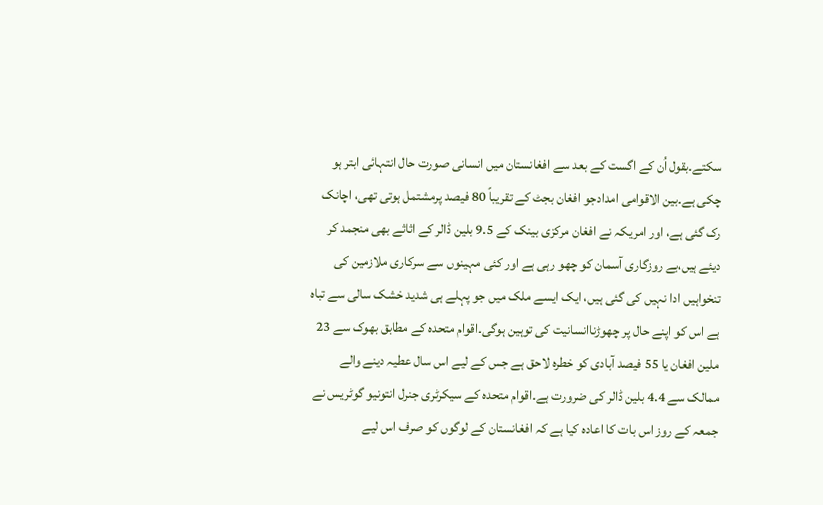سکتے۔بقول اُن کے اگست کے بعد سے افغانستان میں انسانی صورت حال انتہائی ابتر ہو چکی ہے۔بین الاقوامی امدادجو افغان بجٹ کے تقریباً 80 فیصد پرمشتمل ہوتی تھی، اچانک رک گئی ہے، اور امریکہ نے افغان مرکزی بینک کے 9.5 بلین ڈالر کے اثاثے بھی منجمد کر دیئے ہیں،بے روزگاری آسمان کو چھو رہی ہے اور کئی مہینوں سے سرکاری ملازمین کی تنخواہیں ادا نہیں کی گئی ہیں، ایک ایسے ملک میں جو پہلے ہی شدید خشک سالی سے تباہ ہے اس کو اپنے حال پر چھوڑناانسانیت کی توہین ہوگی۔اقوام متحدہ کے مطابق بھوک سے 23 ملین افغان یا 55 فیصد آبادی کو خطرہ لاحق ہے جس کے لیے اس سال عطیہ دینے والے ممالک سے 4.4 بلین ڈالر کی ضرورت ہے۔اقوام متحدہ کے سیکرٹری جنرل انتونیو گوٹریس نے جمعہ کے روز اس بات کا اعادہ کیا ہے کہ افغانستان کے لوگوں کو صرف اس لیے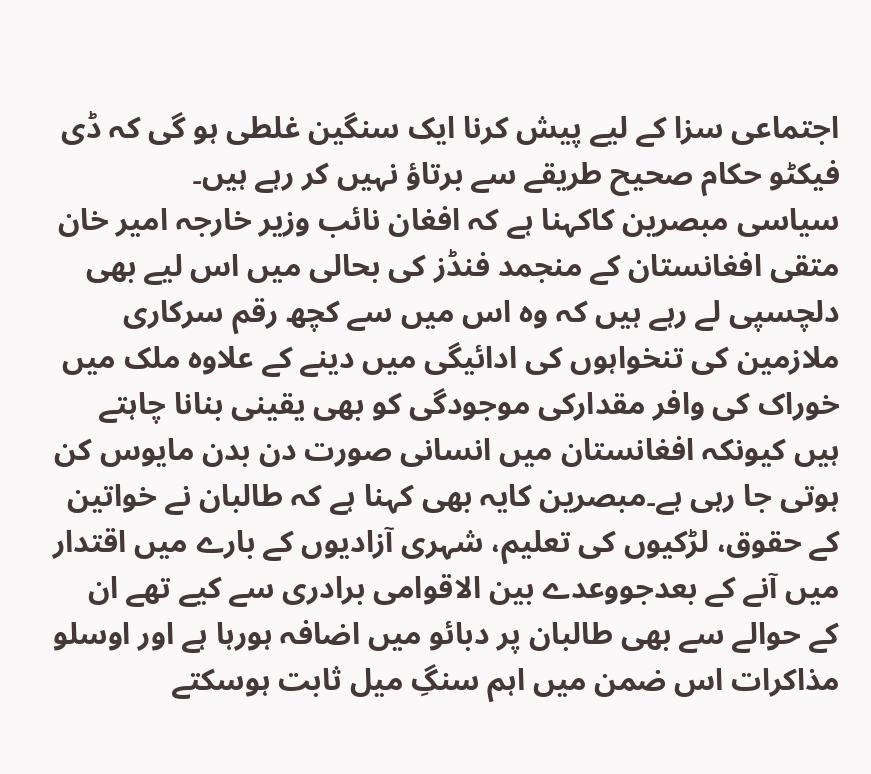اجتماعی سزا کے لیے پیش کرنا ایک سنگین غلطی ہو گی کہ ڈی فیکٹو حکام صحیح طریقے سے برتاؤ نہیں کر رہے ہیں۔
سیاسی مبصرین کاکہنا ہے کہ افغان نائب وزیر خارجہ امیر خان متقی افغانستان کے منجمد فنڈز کی بحالی میں اس لیے بھی دلچسپی لے رہے ہیں کہ وہ اس میں سے کچھ رقم سرکاری ملازمین کی تنخواہوں کی ادائیگی میں دینے کے علاوہ ملک میں خوراک کی وافر مقدارکی موجودگی کو بھی یقینی بنانا چاہتے ہیں کیونکہ افغانستان میں انسانی صورت دن بدن مایوس کن ہوتی جا رہی ہے۔مبصرین کایہ بھی کہنا ہے کہ طالبان نے خواتین کے حقوق، لڑکیوں کی تعلیم، شہری آزادیوں کے بارے میں اقتدار میں آنے کے بعدجووعدے بین الاقوامی برادری سے کیے تھے ان کے حوالے سے بھی طالبان پر دبائو میں اضافہ ہورہا ہے اور اوسلو مذاکرات اس ضمن میں اہم سنگِ میل ثابت ہوسکتے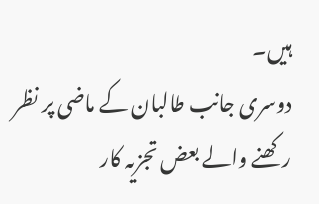ہیں۔
دوسری جانب طالبان کے ماضی پر نظر رکھنے والے بعض تجزیہ کار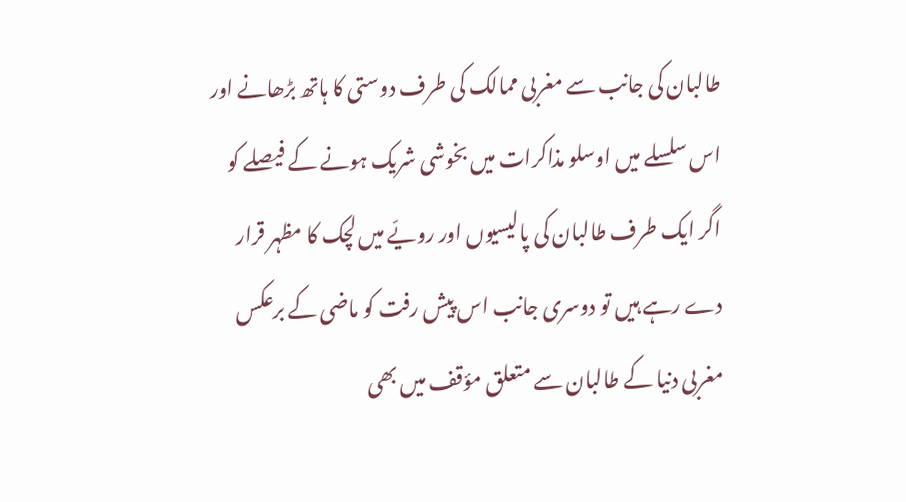طالبان کی جانب سے مغربی ممالک کی طرف دوستی کا ہاتھ بڑھانے اور اس سلسلے میں اوسلو مذاکرات میں بخوشی شریک ہونے کے فیصلے کو اگر ایک طرف طالبان کی پالیسیوں اور رویّے میں لچک کا مظہر قرار دے رہے ہیں تو دوسری جانب اس پیش رفت کو ماضی کے برعکس مغربی دنیا کے طالبان سے متعلق مؤقف میں بھی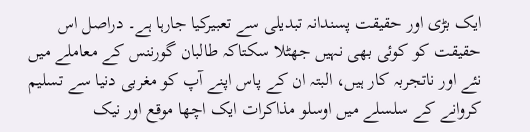ایک بڑی اور حقیقت پسندانہ تبدیلی سے تعبیرکیا جارہا ہے۔ دراصل اس حقیقت کو کوئی بھی نہیں جھٹلا سکتاکہ طالبان گورننس کے معاملے میں نئے اور ناتجربہ کار ہیں، البتہ ان کے پاس اپنے آپ کو مغربی دنیا سے تسلیم کروانے کے سلسلے میں اوسلو مذاکرات ایک اچھا موقع اور نیک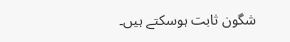شگون ثابت ہوسکتے ہیں۔